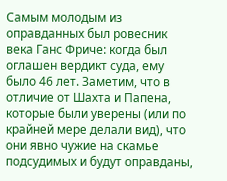Самым молодым из оправданных был ровесник века Ганс Фриче: когда был оглашен вердикт суда, ему было 46 лет. Заметим, что в отличие от Шахта и Папена, которые были уверены (или по крайней мере делали вид), что они явно чужие на скамье подсудимых и будут оправданы,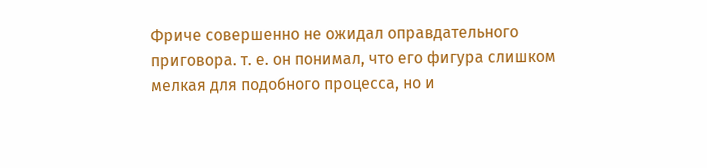Фриче совершенно не ожидал оправдательного приговора. т. е. он понимал, что его фигура слишком мелкая для подобного процесса, но и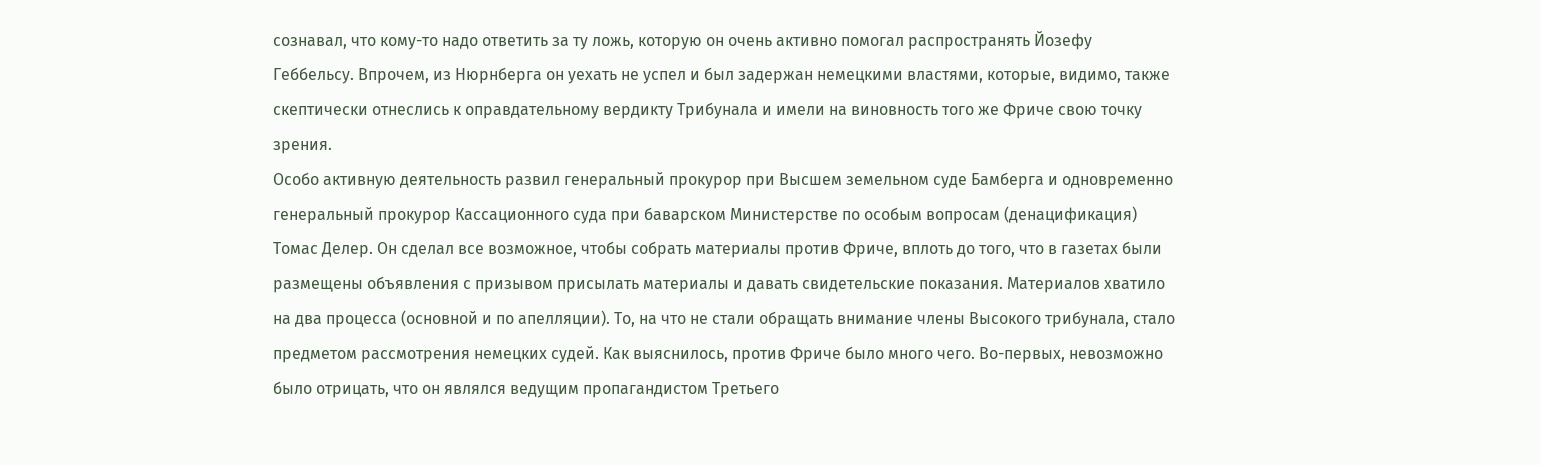сознавал, что кому-то надо ответить за ту ложь, которую он очень активно помогал распространять Йозефу Геббельсу. Впрочем, из Нюрнберга он уехать не успел и был задержан немецкими властями, которые, видимо, также скептически отнеслись к оправдательному вердикту Трибунала и имели на виновность того же Фриче свою точку зрения.
Особо активную деятельность развил генеральный прокурор при Высшем земельном суде Бамберга и одновременно генеральный прокурор Кассационного суда при баварском Министерстве по особым вопросам (денацификация) Томас Делер. Он сделал все возможное, чтобы собрать материалы против Фриче, вплоть до того, что в газетах были размещены объявления с призывом присылать материалы и давать свидетельские показания. Материалов хватило на два процесса (основной и по апелляции). То, на что не стали обращать внимание члены Высокого трибунала, стало предметом рассмотрения немецких судей. Как выяснилось, против Фриче было много чего. Во-первых, невозможно было отрицать, что он являлся ведущим пропагандистом Третьего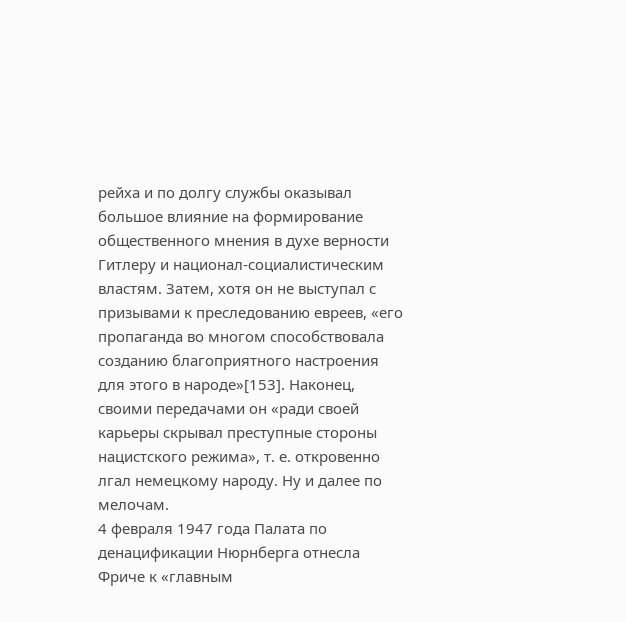рейха и по долгу службы оказывал большое влияние на формирование общественного мнения в духе верности Гитлеру и национал-социалистическим властям. Затем, хотя он не выступал с призывами к преследованию евреев, «его пропаганда во многом способствовала созданию благоприятного настроения для этого в народе»[153]. Наконец, своими передачами он «ради своей карьеры скрывал преступные стороны нацистского режима», т. е. откровенно лгал немецкому народу. Ну и далее по мелочам.
4 февраля 1947 года Палата по денацификации Нюрнберга отнесла Фриче к «главным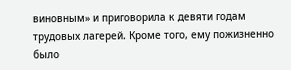виновным» и приговорила к девяти годам трудовых лагерей. Кроме того, ему пожизненно было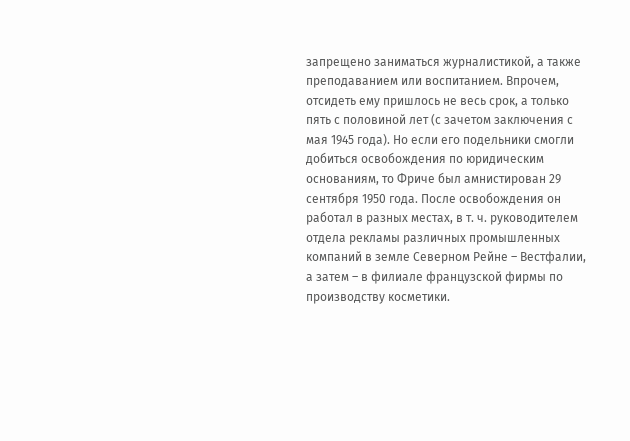запрещено заниматься журналистикой, а также преподаванием или воспитанием. Впрочем, отсидеть ему пришлось не весь срок, а только пять с половиной лет (с зачетом заключения с мая 1945 года). Но если его подельники смогли добиться освобождения по юридическим основаниям, то Фриче был амнистирован 29 сентября 1950 года. После освобождения он работал в разных местах, в т. ч. руководителем отдела рекламы различных промышленных компаний в земле Северном Рейне – Вестфалии, а затем – в филиале французской фирмы по производству косметики.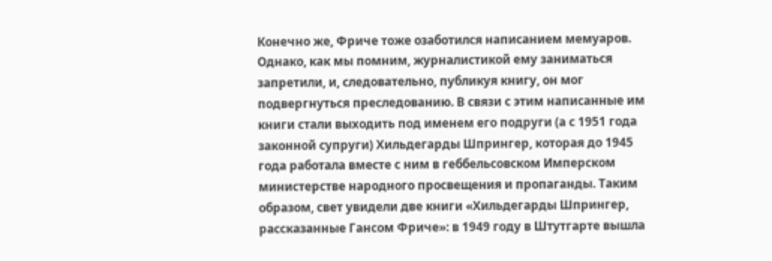Конечно же, Фриче тоже озаботился написанием мемуаров. Однако, как мы помним, журналистикой ему заниматься запретили, и, следовательно, публикуя книгу, он мог подвергнуться преследованию. В связи с этим написанные им книги стали выходить под именем его подруги (а с 1951 года законной супруги) Хильдегарды Шпрингер, которая до 1945 года работала вместе с ним в геббельсовском Имперском министерстве народного просвещения и пропаганды. Таким образом, свет увидели две книги «Хильдегарды Шпрингер, рассказанные Гансом Фриче»: в 1949 году в Штутгарте вышла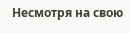Несмотря на свою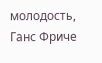молодость, Ганс Фриче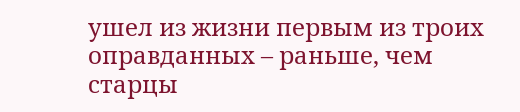ушел из жизни первым из троих оправданных – раньше, чем старцы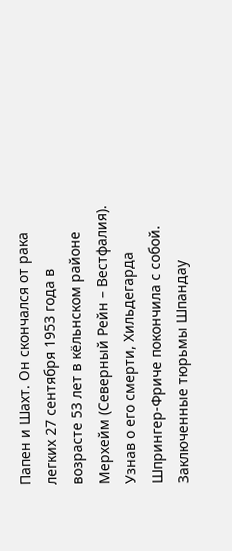Папен и Шахт. Он скончался от рака легких 27 сентября 1953 года в возрасте 53 лет в кёльнском районе Мерхейм (Северный Рейн – Вестфалия). Узнав о его смерти, Хильдегарда Шпрингер-Фриче покончила с собой.
Заключенные тюрьмы Шпандау